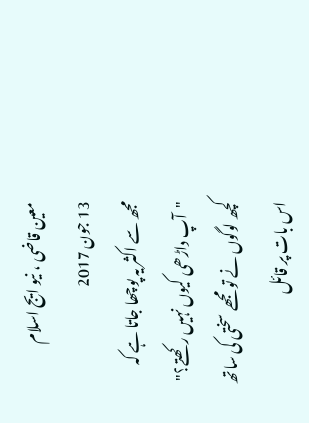معین قاضی ، نیو ایج اسلام
13 جون 2017
مجھ سے اکثر یہ پوچھا جاتا ہے کہ "آپ داڑھی کیوں نہیں رکھتے؟"
کچھ لوگوں نے تو مجھے سختی کی ساتھ اس بات پر قائل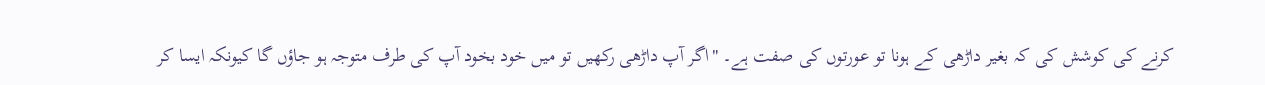کرنے کی کوشش کی کہ بغیر داڑھی کے ہونا تو عورتوں کی صفت ہے۔ "اگر آپ داڑھی رکھیں تو میں خود بخود آپ کی طرف متوجہ ہو جاؤں گا کیونکہ ایسا کر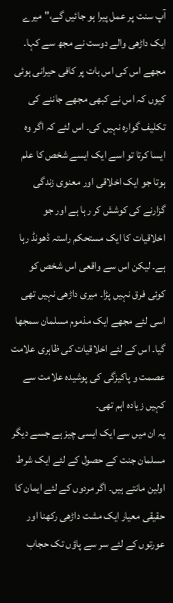آپ سنت پر عمل پیرا ہو جائیں گے،" میرے ایک داڑھی والے دوست نے مجھ سے کہا۔ مجھے اس کی اس بات پر کافی حیرانی ہوئی کیوں کہ اس نے کبھی مجھے جاننے کی تکلیف گوارہ نہیں کی۔ اس لئے کہ اگر وہ ایسا کرتا تو اسے ایک ایسے شخص کا علم ہوتا جو ایک اخلاقی اور معنوی زندگی گزارنے کی کوشش کر رہا ہے اور جو اخلاقیات کا ایک مستحکم راستہ ڈھونڈ رہا ہے۔ لیکن اس سے واقعی اس شخص کو کوئی فرق نہیں پڑا۔ میری داڑھی نہیں تھی اسی لئے مجھے ایک مذموم مسلمان سمجھا گیا۔ اس کے لئے اخلاقیات کی ظاہری علامت عصمت و پاکیزگی کی پوشیدہ علامت سے کہیں زیادہ اہم تھی۔
یہ ان میں سے ایک ایسی چیز ہے جسے دیگر مسلمان جنت کے حصول کے لئے ایک شرط اولین مانتے ہیں۔ اگر مردوں کے لئے ایمان کا حقیقی معیار ایک مشت داڑھی رکھنا اور عورتوں کے لئے سر سے پاؤں تک حجاب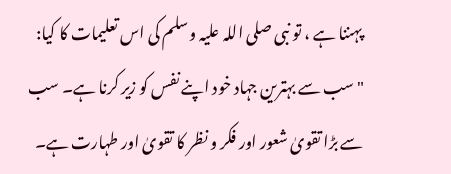پہننا ہے ، تو نبی صلی اللہ علیہ وسلم کی اس تعلیمات کا کیا: "سب سے بہترین جہاد خود اپنے نفس کو زیر کرنا ہے۔ سب سے بڑا تقویٰ شعور اور فکر و نظر کا تقویٰ اور طہارت ہے۔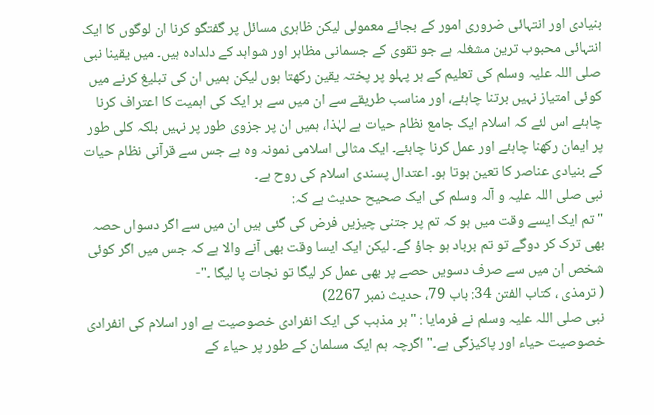بنیادی اور انتہائی ضروری امور کے بجائے معمولی لیکن ظاہری مسائل پر گفتگو کرنا ان لوگوں کا ایک انتہائی محبوب ترین مشغلہ ہے جو تقوی کے جسمانی مظاہر اور شواہد کے دلدادہ ہیں۔ میں یقینا نبی صلی اللہ علیہ وسلم کی تعلیم کے ہر پہلو پر پختہ یقین رکھتا ہوں لیکن ہمیں ان کی تبلیغ کرنے میں کوئی امتیاز نہیں برتنا چاہئے، اور مناسب طریقے سے ان میں سے ہر ایک کی اہمیت کا اعتراف کرنا چاہئے اس لئے کہ اسلام ایک جامع نظام حیات ہے لہٰذا، ہمیں ان پر جزوی طور پر نہیں بلکہ کلی طور پر ایمان رکھنا چاہئے اور عمل کرنا چاہئے۔ ایک مثالی اسلامی نمونہ وہ ہے جس سے قرآنی نظام حیات کے بنیادی عناصر کا تعین ہوتا ہو۔ اعتدال پسندی اسلام کی روح ہے۔
نبی صلی اللہ علیہ و آلہ وسلم کی ایک صحیح حدیث ہے کہ:
"تم ایک ایسے وقت میں ہو کہ تم پر جتنی چیزیں فرض کی گئی ہیں ان میں سے اگر دسواں حصہ بھی ترک کر دوگے تو تم برباد ہو جاؤ گے۔ لیکن ایک ایسا وقت بھی آنے والا ہے کہ جس میں اگر کوئی شخص ان میں سے صرف دسویں حصے پر بھی عمل کر لیگا تو نجات پا لیگا ۔"-
( ترمذی ، کتاب الفتن 34: باب 79، حدیث نمبر 2267)
نبی صلی اللہ علیہ وسلم نے فرمایا : "ہر مذہب کی ایک انفرادی خصوصیت ہے اور اسلام کی انفرادی خصوصیت حیاء اور پاکیزگی ہے۔" اگرچہ ہم ایک مسلمان کے طور پر حیاء کے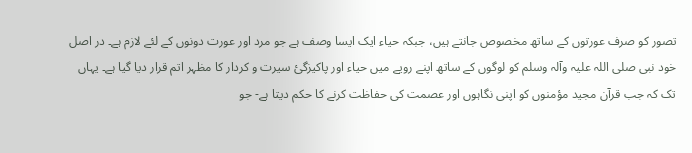تصور کو صرف عورتوں کے ساتھ مخصوص جانتے ہیں، جبکہ حیاء ایک ایسا وصف ہے جو مرد اور عورت دونوں کے لئے لازم ہے۔ در اصل خود نبی صلی اللہ علیہ وآلہ وسلم کو لوگوں کے ساتھ اپنے رویے میں حیاء اور پاکیزگیٔ سیرت و کردار کا مظہر اتم قرار دیا گیا ہے۔ یہاں تک کہ جب قرآن مجید مؤمنوں کو اپنی نگاہوں اور عصمت کی حفاظت کرنے کا حکم دیتا ہے- جو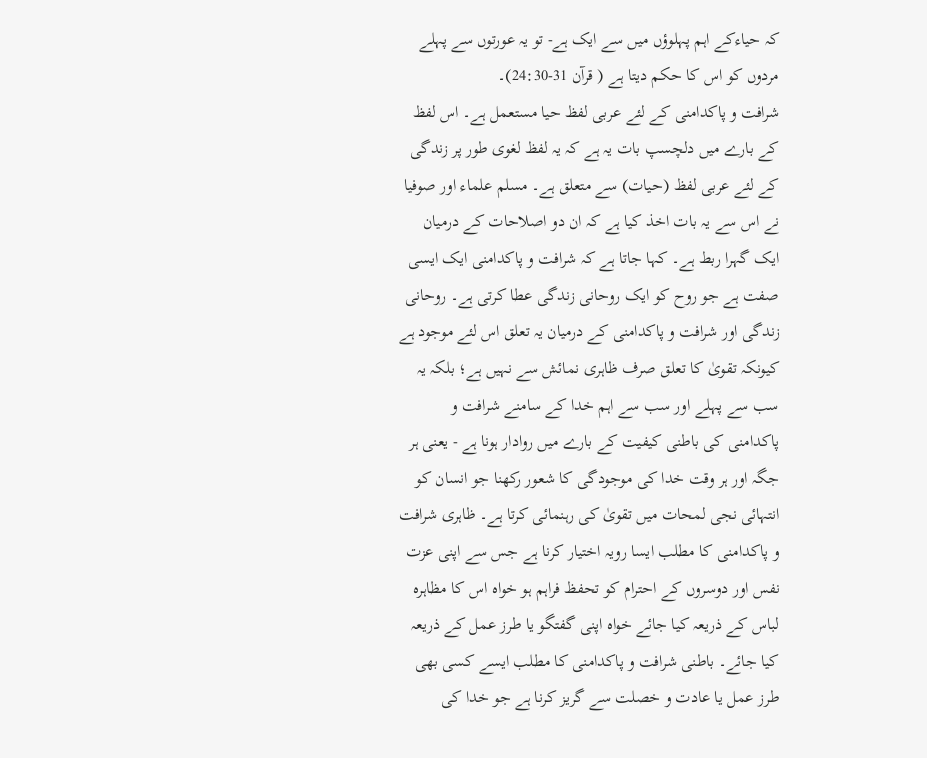کہ حیاءکے اہم پہلوؤں میں سے ایک ہے- تو یہ عورتوں سے پہلے مردوں کو اس کا حکم دیتا ہے ( قرآن 31-24:30)۔
شرافت و پاکدامنی کے لئے عربی لفظ حیا مستعمل ہے۔ اس لفظ کے بارے میں دلچسپ بات یہ ہے کہ یہ لفظ لغوی طور پر زندگی کے لئے عربی لفظ (حیات) سے متعلق ہے۔ مسلم علماء اور صوفیا نے اس سے یہ بات اخذ کیا ہے کہ ان دو اصلاحات کے درمیان ایک گہرا ربط ہے۔ کہا جاتا ہے کہ شرافت و پاکدامنی ایک ایسی صفت ہے جو روح کو ایک روحانی زندگی عطا کرتی ہے۔ روحانی زندگی اور شرافت و پاکدامنی کے درمیان یہ تعلق اس لئے موجود ہے کیونکہ تقویٰ کا تعلق صرف ظاہری نمائش سے نہیں ہے؛ بلکہ یہ سب سے پہلے اور سب سے اہم خدا کے سامنے شرافت و پاکدامنی کی باطنی کیفیت کے بارے میں روادار ہونا ہے - یعنی ہر جگہ اور ہر وقت خدا کی موجودگی کا شعور رکھنا جو انسان کو انتہائی نجی لمحات میں تقویٰ کی رہنمائی کرتا ہے۔ ظاہری شرافت و پاکدامنی کا مطلب ایسا رویہ اختیار کرنا ہے جس سے اپنی عزت نفس اور دوسروں کے احترام کو تحفظ فراہم ہو خواہ اس کا مظاہرہ لباس کے ذریعہ کیا جائے خواہ اپنی گفتگو یا طرز عمل کے ذریعہ کیا جائے۔ باطنی شرافت و پاکدامنی کا مطلب ایسے کسی بھی طرز عمل یا عادت و خصلت سے گریز کرنا ہے جو خدا کی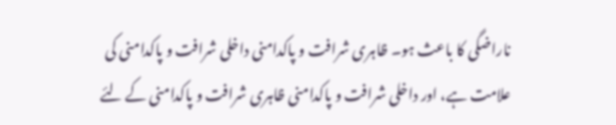ناراضگی کا باعث ہو۔ ظاہری شرافت و پاکدامنی داخلی شرافت و پاکدامنی کی علامت ہے، اور داخلی شرافت و پاکدامنی ظاہری شرافت و پاکدامنی کے لئے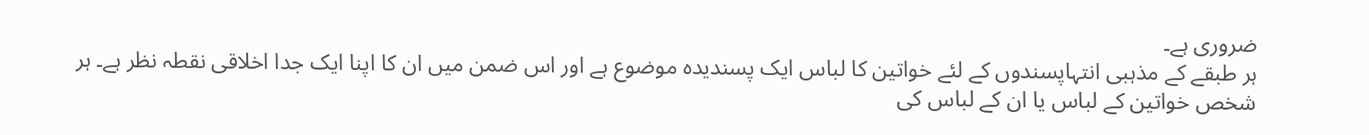ضروری ہے۔
ہر طبقے کے مذہبی انتہاپسندوں کے لئے خواتین کا لباس ایک پسندیدہ موضوع ہے اور اس ضمن میں ان کا اپنا ایک جدا اخلاقی نقطہ نظر ہے۔ ہر شخص خواتین کے لباس یا ان کے لباس کی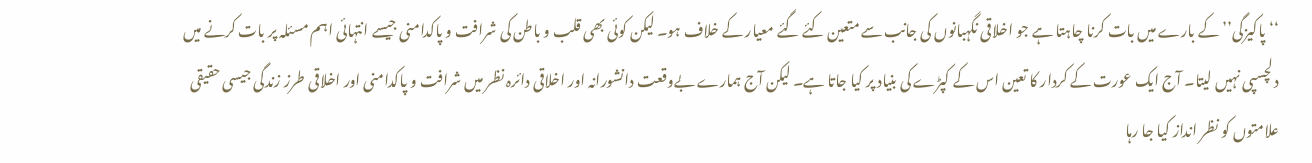‘‘پاکیزگی’’ کے بارے میں بات کرنا چاہتا ہے جو اخلاقی نگہبانوں کی جانب سے متعین کئے گئے معیار کے خلاف ہو۔ لیکن کوئی بھی قلب و باطن کی شرافت و پاکدامنی جیسے انتہائی اہم مسئلہ پر بات کرنے میں دلچسپی نہیں لیتا۔ آج ایک عورت کے کردار کا تعین اس کے کپڑے کی بنیاد پر کیا جاتا ہے۔ لیکن آج ہمارے بےوقعت دانشورانہ اور اخلاقی دائرہ نظر میں شرافت و پاکدامنی اور اخلاقی طرز زندگی جیسی حقیقی علامتوں کو نظر انداز کیا جا رہا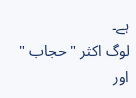ہے۔
لوگ اکثر " حجاب " اور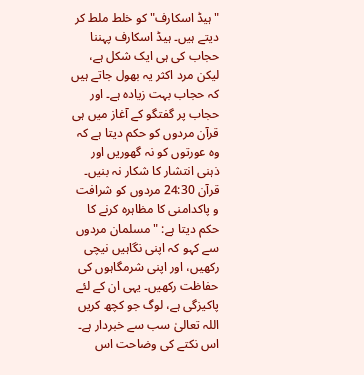"ہیڈ اسکارف" کو خلط ملط کر دیتے ہیں۔ ہیڈ اسکارف پہننا حجاب کی ہی ایک شکل ہے، لیکن مرد اکثر یہ بھول جاتے ہیں کہ حجاب بہت زیادہ ہے۔ اور حجاب پر گفتگو کے آغاز میں ہی قرآن مردوں کو حکم دیتا ہے کہ وہ عورتوں کو نہ گھوریں اور ذہنی انتشار کا شکار نہ بنیں۔ قرآن 24:30 مردوں کو شرافت و پاکدامنی کا مظاہرہ کرنے کا حکم دیتا ہے: "مسلمان مردوں سے کہو کہ اپنی نگاہیں نیچی رکھیں، اور اپنی شرمگاہوں کی حفاظت رکھیں۔ یہی ان کے لئے پاکیزگی ہے، لوگ جو کچھ کریں اللہ تعالیٰ سب سے خبردار ہے۔
اس نکتے کی وضاحت اس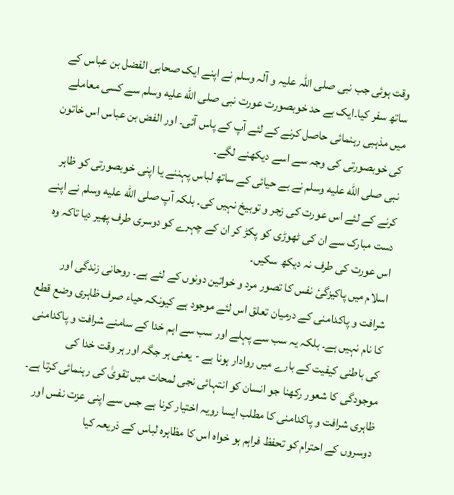وقت ہوئی جب نبی صلی اللہ علیہ و آلہ وسلم نے اپنے ایک صحابی الفضل بن عباس کے ساتھ سفر کیا۔ایک بے حد خوبصورت عورت نبی صلى الله عليه وسلم سے کسی معاملے میں مذہبی رہنمائی حاصل کرنے کے لئے آپ کے پاس آئی۔ اور الفض بن عباس اس خاتون کی خوبصورتی کی وجہ سے اسے دیکھنے لگے۔
نبی صلى الله عليه وسلم نے بے حیائی کے ساتھ لباس پہننے یا اپنی خوبصورتی کو ظاہر کرنے کے لئے اس عورت کی زجر و توبیخ نہیں کی۔ بلکہ آپ صلى الله عليه وسلم نے اپنے دست مبارک سے ان کی ٹھوڑی کو پکڑ کر ان کے چہرے کو دوسری طرف پھیر دیا تاکہ وہ اس عورت کی طرف نہ دیکھ سکیں۔
اسلام میں پاکیزگیٔ نفس کا تصور مرد و خواتین دونوں کے لئے ہے۔ روحانی زندگی اور شرافت و پاکدامنی کے درمیان تعلق اس لئے موجود ہے کیونکہ حیاء صرف ظاہری وضع قطع کا نام نہیں ہے۔ بلکہ یہ سب سے پہلے اور سب سے اہم خدا کے سامنے شرافت و پاکدامنی کی باطنی کیفیت کے بارے میں روادار ہونا ہے - یعنی ہر جگہ اور ہر وقت خدا کی موجودگی کا شعور رکھنا جو انسان کو انتہائی نجی لمحات میں تقویٰ کی رہنمائی کرتا ہے۔ ظاہری شرافت و پاکدامنی کا مطلب ایسا رویہ اختیار کرنا ہے جس سے اپنی عزت نفس اور دوسروں کے احترام کو تحفظ فراہم ہو خواہ اس کا مظاہرہ لباس کے ذریعہ کیا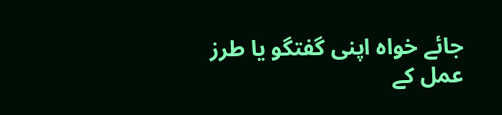جائے خواہ اپنی گفتگو یا طرز عمل کے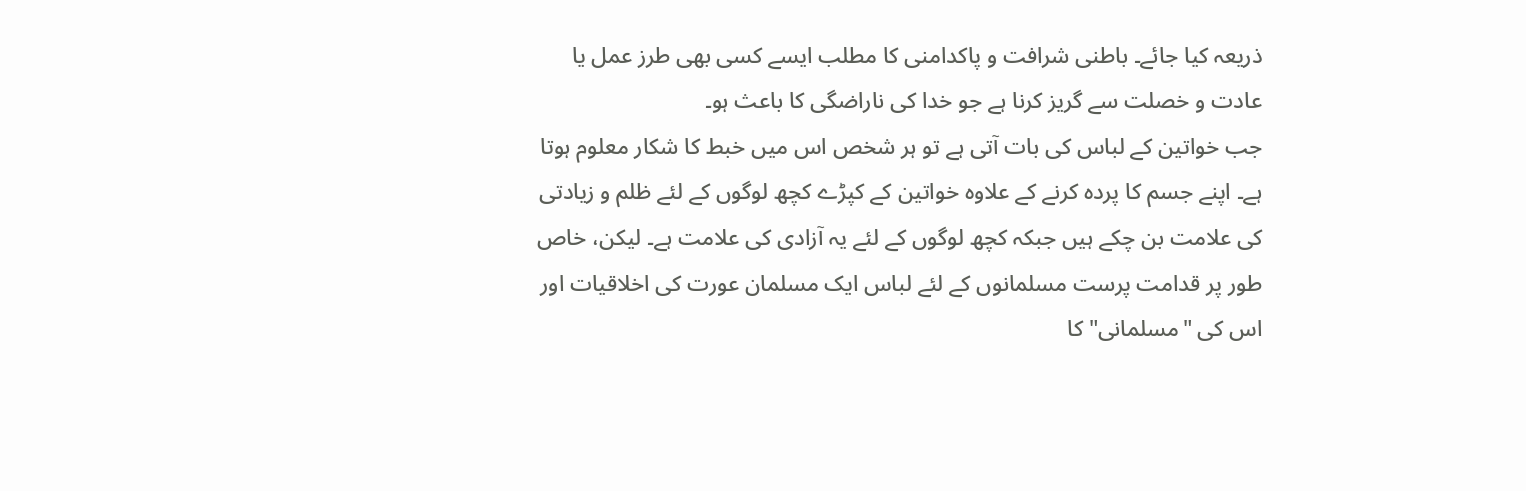ذریعہ کیا جائے۔ باطنی شرافت و پاکدامنی کا مطلب ایسے کسی بھی طرز عمل یا عادت و خصلت سے گریز کرنا ہے جو خدا کی ناراضگی کا باعث ہو۔
جب خواتین کے لباس کی بات آتی ہے تو ہر شخص اس میں خبط کا شکار معلوم ہوتا ہے۔ اپنے جسم کا پردہ کرنے کے علاوہ خواتین کے کپڑے کچھ لوگوں کے لئے ظلم و زیادتی کی علامت بن چکے ہیں جبکہ کچھ لوگوں کے لئے یہ آزادی کی علامت ہے۔ لیکن، خاص طور پر قدامت پرست مسلمانوں کے لئے لباس ایک مسلمان عورت کی اخلاقیات اور اس کی "مسلمانی" کا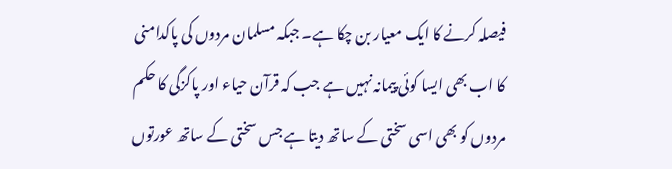فیصلہ کرنے کا ایک معیار بن چکا ہے۔ جبکہ مسلمان مردوں کی پاکدامنی کا اب بھی ایسا کوئی پیمانہ نہیں ہے جب کہ قرآن حیاء اور پاکزگی کا حکم مردوں کو بھی اسی سختی کے ساتھ دیتا ہے جس سختی کے ساتھ عورتوں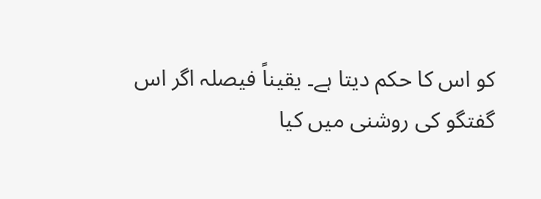کو اس کا حکم دیتا ہے۔ یقیناً فیصلہ اگر اس گفتگو کی روشنی میں کیا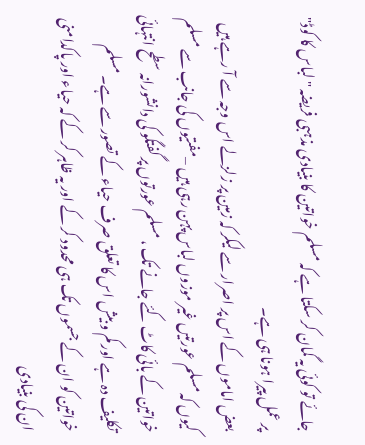جائے تو کوئی یہ گمان کر سکتا ہے کہ مسلم خواتین کا بنیادی مذہبی فریضہ "لباس کا کوڈ" پر عمل پیرا ہونا ہی ہے۔
بعض اماموں کے اس پر اصرار سے لیکر کہ زمین پر زلزلے اس وجہ سے آ رہے ہیں کیوں کہ مسلم عورتیں غیر موزوں لباس پہن رہی ہیں –مفتیوں کی جانب سے مسلم خواتین کے بائی کاٹ کئے جانے تک ، مسلم عورتوں پر گفتگو کی دانشورانہ سطح انتہائی تکلیف دہ ہے اور کم و بیش اس کا تعلق صرف حیاء کے تصور سے ہے۔ مسلم خواتین کو ان کے جسموں تک ہی محدود کر کے اور یہ ظاہر کر کے کہ حیاء اور پاکدامنی ان کی بنیادی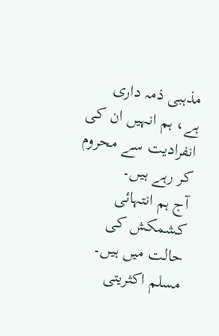مذہبی ذمہ داری ہے، ہم انہیں ان کی انفرادیت سے محروم کر رہے ہیں۔
آج ہم انتہائی کشمکش کی حالت میں ہیں۔ مسلم اکثریتی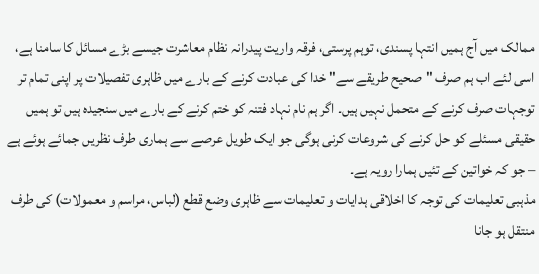ممالک میں آج ہمیں انتہا پسندی، توہم پرستی، فرقہ واریت پیدرانہ نظام معاشرت جیسے بڑے مسائل کا سامنا ہے، اسی لئے اب ہم صرف "صحیح طریقے سے" خدا کی عبادت کرنے کے بارے میں ظاہری تفصیلات پر اپنی تمام تر توجہات صرف کرنے کے متحمل نہیں ہیں۔ اگر ہم نام نہاد فتنہ کو ختم کرنے کے بارے میں سنجیدہ ہیں تو ہمیں حقیقی مسئلے کو حل کرنے کی شروعات کرنی ہوگی جو ایک طویل عرصے سے ہماری طرف نظریں جمائے ہوئے ہے – جو کہ خواتین کے تئیں ہمارا رویہ ہے۔
مذہبی تعلیمات کی توجہ کا اخلاقی ہدایات و تعلیمات سے ظاہری وضع قطع (لباس، مراسم و معمولات) کی طرف منتقل ہو جانا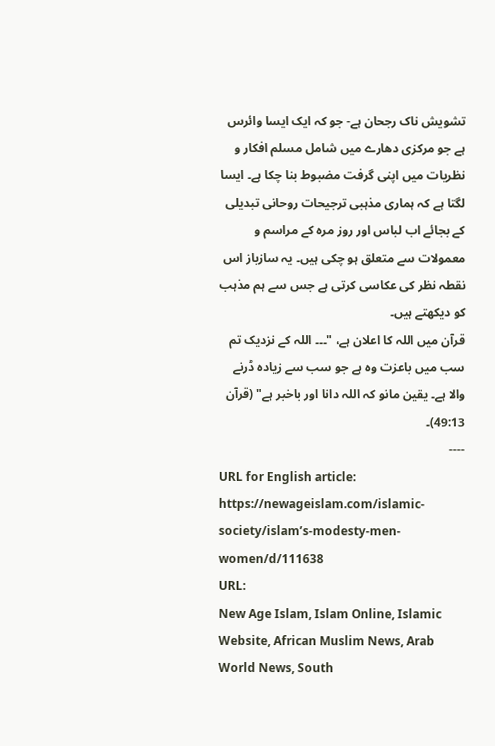تشویش ناک رجحان ہے- جو کہ ایک ایسا وائرس ہے جو مرکزی دھارے میں شامل مسلم افکار و نظریات میں اپنی گرفت مضبوط بنا چکا ہے۔ ایسا لگتا ہے کہ ہماری مذہبی ترجیحات روحانی تبدیلی کے بجائے اب لباس اور روز مرہ کے مراسم و معمولات سے متعلق ہو چکی ہیں۔ یہ سازباز اس نقطہ نظر کی عکاسی کرتی ہے جس سے ہم مذہب کو دیکھتے ہیں۔
قرآن میں اللہ کا اعلان ہے، "۔۔۔ اللہ کے نزدیک تم سب میں باعزت وه ہے جو سب سے زیاده ڈرنے والا ہے۔ یقین مانو کہ اللہ دانا اور باخبر ہے" (قرآن 49:13)۔
----
URL for English article: https://newageislam.com/islamic-society/islam’s-modesty-men-women/d/111638
URL:
New Age Islam, Islam Online, Islamic Website, African Muslim News, Arab World News, South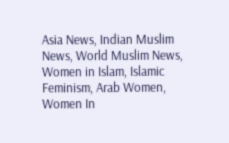Asia News, Indian Muslim News, World Muslim News, Women in Islam, Islamic Feminism, Arab Women, Women In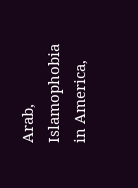Arab, Islamophobia in America,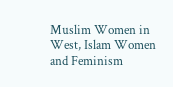Muslim Women in West, Islam Women and Feminism